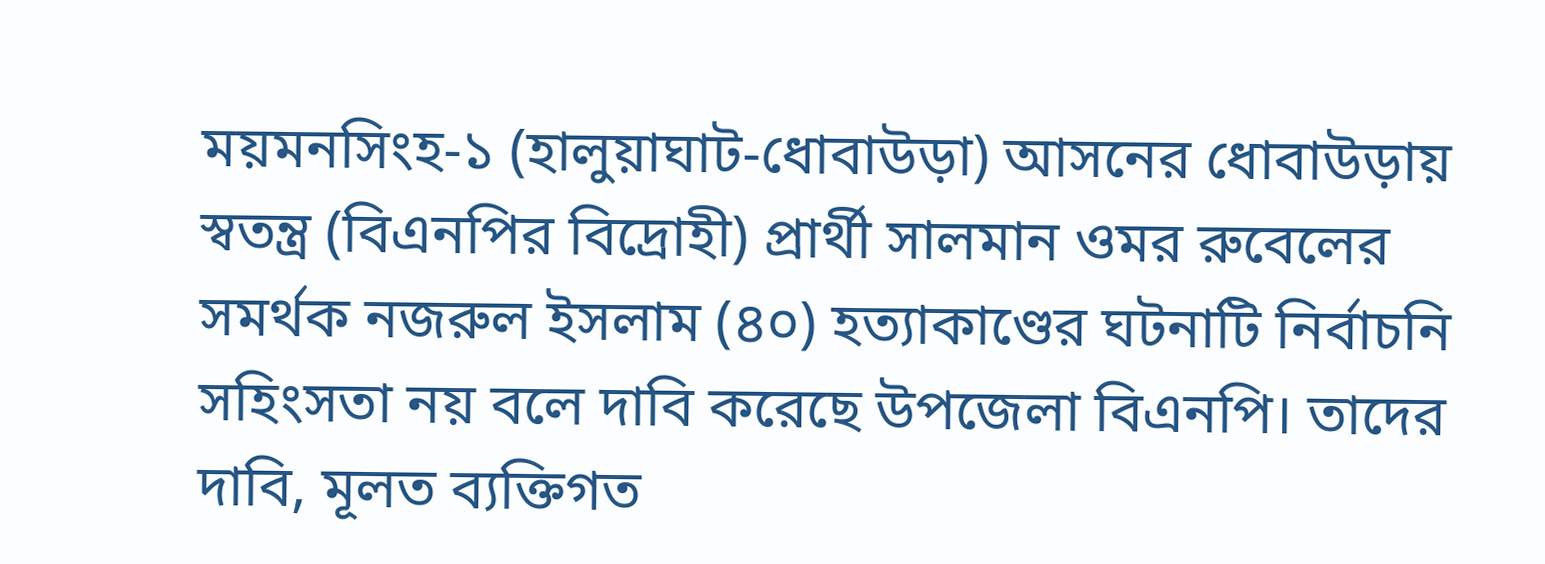ময়মনসিংহ-১ (হালুয়াঘাট-ধোবাউড়া) আসনের ধোবাউড়ায় স্বতন্ত্র (বিএনপির বিদ্রোহী) প্রার্থী সালমান ওমর রুবেলের সমর্থক নজরুল ইসলাম (৪০) হত্যাকাণ্ডের ঘটনাটি নির্বাচনি সহিংসতা নয় বলে দাবি করেছে উপজেলা বিএনপি। তাদের দাবি, মূলত ব্যক্তিগত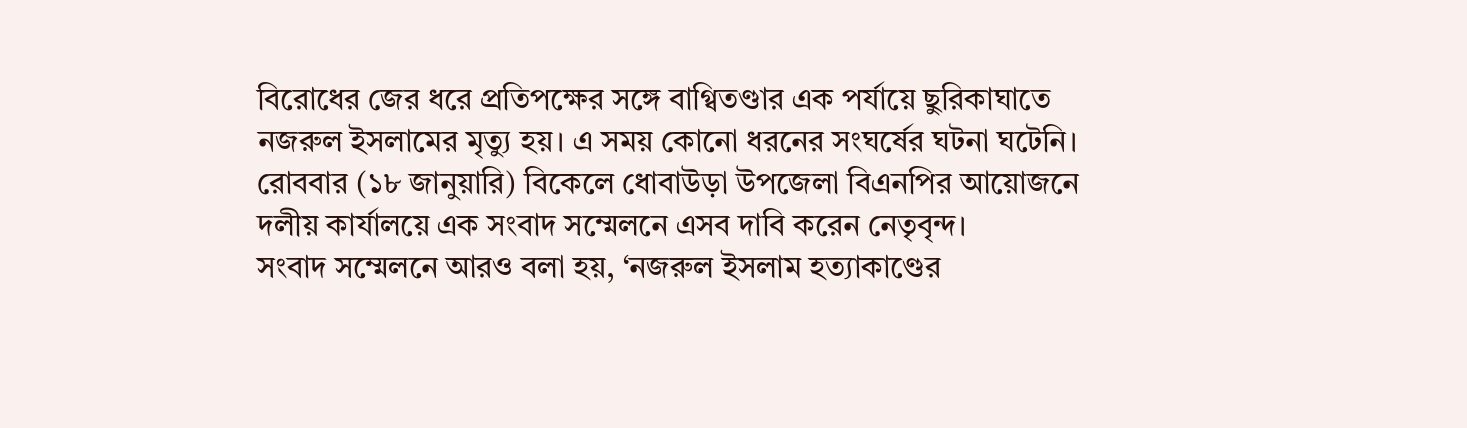বিরোধের জের ধরে প্রতিপক্ষের সঙ্গে বাগ্বিতণ্ডার এক পর্যায়ে ছুরিকাঘাতে নজরুল ইসলামের মৃত্যু হয়। এ সময় কোনো ধরনের সংঘর্ষের ঘটনা ঘটেনি।
রোববার (১৮ জানুয়ারি) বিকেলে ধোবাউড়া উপজেলা বিএনপির আয়োজনে দলীয় কার্যালয়ে এক সংবাদ সম্মেলনে এসব দাবি করেন নেতৃবৃন্দ।
সংবাদ সম্মেলনে আরও বলা হয়, ‘নজরুল ইসলাম হত্যাকাণ্ডের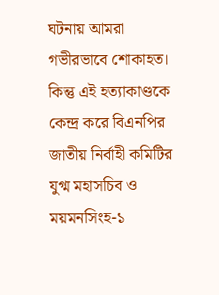ঘটনায় আমরা গভীরভাবে শোকাহত। কিন্তু এই হত্যাকাণ্ডকে কেন্দ্র করে বিএনপির জাতীয় নির্বাহী কমিটির যুগ্ম মহাসচিব ও ময়মনসিংহ-১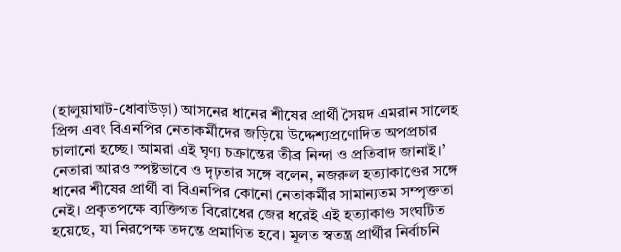(হালুয়াঘাট-ধোবাউড়া) আসনের ধানের শীষের প্রার্থী সৈয়দ এমরান সালেহ প্রিন্স এবং বিএনপির নেতাকর্মীদের জড়িয়ে উদ্দেশ্যপ্রণোদিত অপপ্রচার চালানো হচ্ছে। আমরা এই ঘৃণ্য চক্রান্তের তীব্র নিন্দা ও প্রতিবাদ জানাই।’
নেতারা আরও স্পষ্টভাবে ও দৃঢ়তার সঙ্গে বলেন, নজরুল হত্যাকাণ্ডের সঙ্গে ধানের শীষের প্রার্থী বা বিএনপির কোনো নেতাকর্মীর সামান্যতম সম্পৃক্ততা নেই। প্রকৃতপক্ষে ব্যক্তিগত বিরোধের জের ধরেই এই হত্যাকাণ্ড সংঘটিত হয়েছে, যা নিরপেক্ষ তদন্তে প্রমাণিত হবে। মূলত স্বতন্ত্র প্রার্থীর নির্বাচনি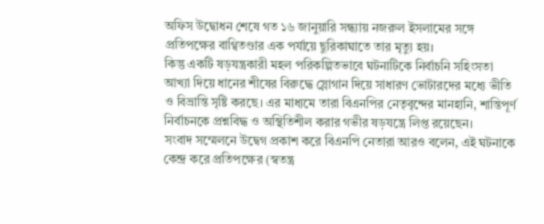অফিস উদ্বোধন শেষে গত ১৬ জানুয়ারি সন্ধ্যায় নজরুল ইসলামের সঙ্গে প্রতিপক্ষের বাগ্বিতণ্ডার এক পর্যায়ে ছুরিকাঘাতে তার মৃত্যু হয়।
কিন্তু একটি ষড়যন্ত্রকারী মহল পরিকল্পিতভাবে ঘটনাটিকে নির্বাচনি সহিংসতা আখ্যা দিয়ে ধানের শীষের বিরুদ্ধে স্লোগান দিয়ে সাধারণ ভোটারদের মধ্যে ভীতি ও বিভ্রান্তি সৃষ্টি করছে। এর মাধ্যমে তারা বিএনপির নেতৃবৃন্দের মানহানি, শান্তিপূর্ণ নির্বাচনকে প্রশ্নবিদ্ধ ও অস্থিতিশীল করার গভীর ষড়যন্ত্রে লিপ্ত রয়েছেন।
সংবাদ সম্মেলনে উদ্বেগ প্রকাশ করে বিএনপি নেতারা আরও বলেন, এই ঘটনাকে কেন্দ্র করে প্রতিপক্ষের (স্বতন্ত্র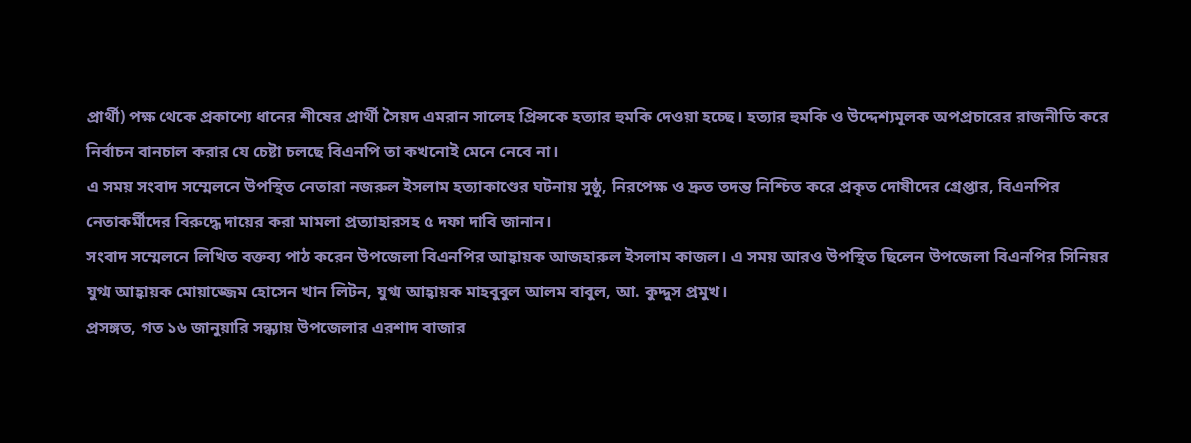প্রার্থী) পক্ষ থেকে প্রকাশ্যে ধানের শীষের প্রার্থী সৈয়দ এমরান সালেহ প্রিন্সকে হত্যার হুমকি দেওয়া হচ্ছে। হত্যার হুমকি ও উদ্দেশ্যমূলক অপপ্রচারের রাজনীতি করে নির্বাচন বানচাল করার যে চেষ্টা চলছে বিএনপি তা কখনোই মেনে নেবে না।
এ সময় সংবাদ সম্মেলনে উপস্থিত নেতারা নজরুল ইসলাম হত্যাকাণ্ডের ঘটনায় সুষ্ঠু, নিরপেক্ষ ও দ্রুত তদন্ত নিশ্চিত করে প্রকৃত দোষীদের গ্রেপ্তার, বিএনপির নেতাকর্মীদের বিরুদ্ধে দায়ের করা মামলা প্রত্যাহারসহ ৫ দফা দাবি জানান।
সংবাদ সম্মেলনে লিখিত বক্তব্য পাঠ করেন উপজেলা বিএনপির আহ্বায়ক আজহারুল ইসলাম কাজল। এ সময় আরও উপস্থিত ছিলেন উপজেলা বিএনপির সিনিয়র যুগ্ম আহ্বায়ক মোয়াজ্জেম হোসেন খান লিটন, যুগ্ম আহ্বায়ক মাহবুবুল আলম বাবুল, আ. কুদ্দুস প্রমুখ।
প্রসঙ্গত, গত ১৬ জানুয়ারি সন্ধ্যায় উপজেলার এরশাদ বাজার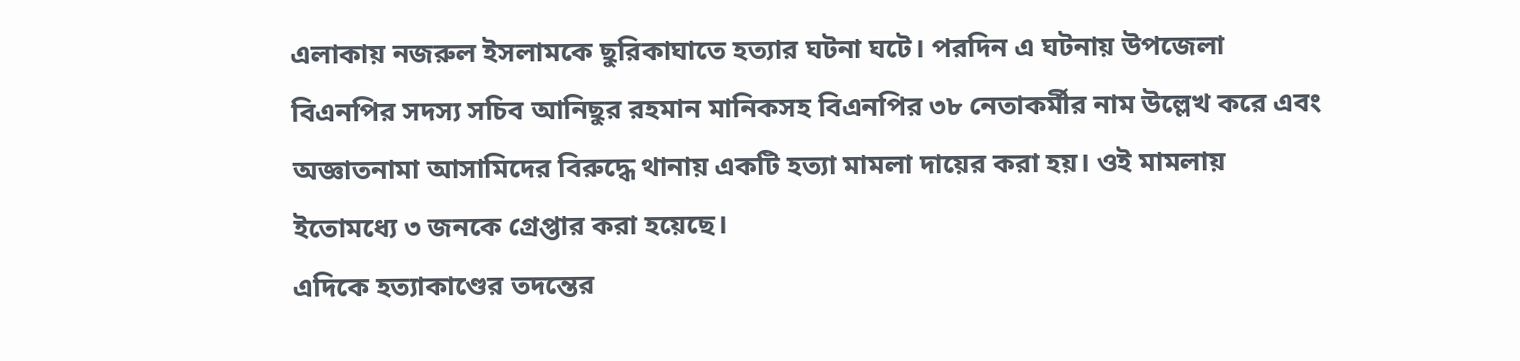এলাকায় নজরুল ইসলামকে ছুরিকাঘাতে হত্যার ঘটনা ঘটে। পরদিন এ ঘটনায় উপজেলা বিএনপির সদস্য সচিব আনিছুর রহমান মানিকসহ বিএনপির ৩৮ নেতাকর্মীর নাম উল্লেখ করে এবং অজ্ঞাতনামা আসামিদের বিরুদ্ধে থানায় একটি হত্যা মামলা দায়ের করা হয়। ওই মামলায় ইতোমধ্যে ৩ জনকে গ্রেপ্তার করা হয়েছে।
এদিকে হত্যাকাণ্ডের তদন্তের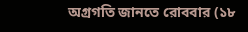অগ্রগতি জানতে রোববার (১৮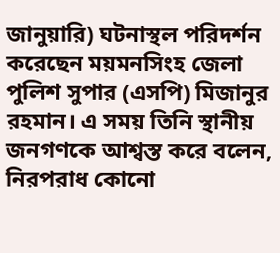জানুয়ারি) ঘটনাস্থল পরিদর্শন করেছেন ময়মনসিংহ জেলা পুলিশ সুপার (এসপি) মিজানুর রহমান। এ সময় তিনি স্থানীয় জনগণকে আশ্বস্ত করে বলেন, নিরপরাধ কোনো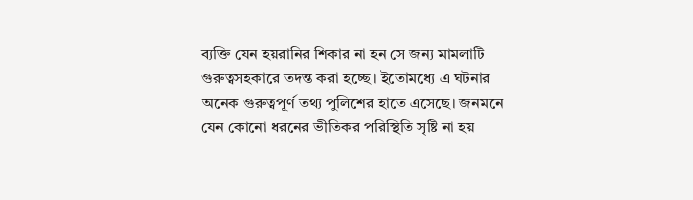ব্যক্তি যেন হয়রানির শিকার না হন সে জন্য মামলাটি গুরুত্বসহকারে তদন্ত করা হচ্ছে। ইতোমধ্যে এ ঘটনার অনেক গুরুত্বপূর্ণ তথ্য পুলিশের হাতে এসেছে। জনমনে যেন কোনো ধরনের ভীতিকর পরিস্থিতি সৃষ্টি না হয়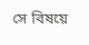সে বিষয়ে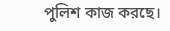পুলিশ কাজ করছে।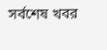সর্বশেষ খবর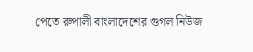পেতে রুপালী বাংলাদেশের গুগল নিউজ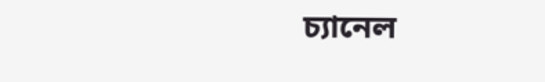চ্যানেল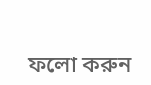ফলো করুন